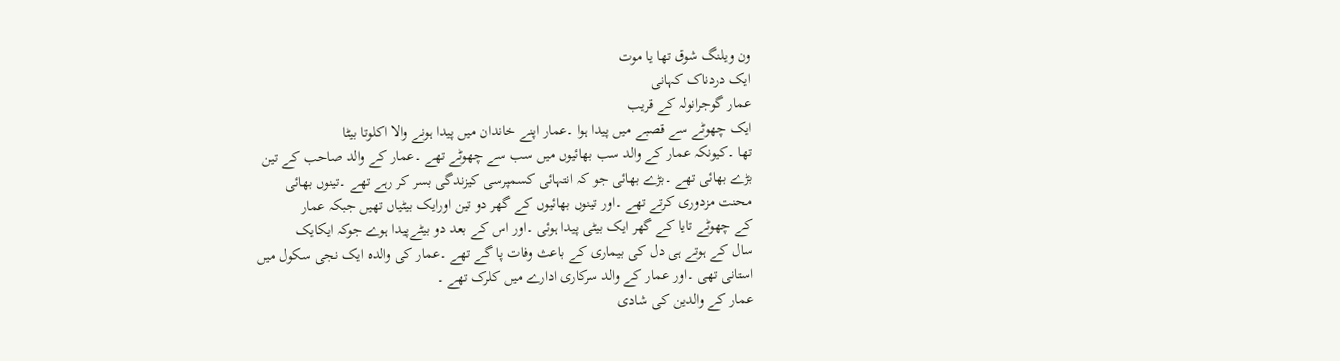ون ویلنگ شوق تھا یا موت
ایک دردناک کہانی
عمار گوجرانولہ کے قریب
ایک چھوٹے سے قصبے میں پیدا ہوا ۔عمار اپنے خاندان میں پیدا ہونے والا اکلوتا بیٹا
تھا ۔کیونکہ عمار کے والد سب بھائیوں میں سب سے چھوٹے تھے ۔عمار کے والد صاحب کے تین
بڑے بھائی تھے ۔بڑے بھائی جو کہ انتہائی کسمپرسی کیزندگی بسر کر رہے تھے ۔تینوں بھائی
محنت مزدوری کرتے تھے ۔اور تینوں بھائیوں کے گھر دو تین اورایک بیٹیاں تھیں جبکہ عمار
کے چھوٹے تایا کے گھر ایک بیٹی پیدا ہوئی ۔اور اس کے بعد دو بیٹےپیدا ہوے جوکہ ایکایک
سال کے ہوتے ہی دل کی بیماری کے باعث وفات پا گے تھے ۔عمار کی والدہ ایک نجی سکول میں
استانی تھی ۔اور عمار کے والد سرکاری ادارے میں کلرک تھے ۔
عمار کے والدین کی شادی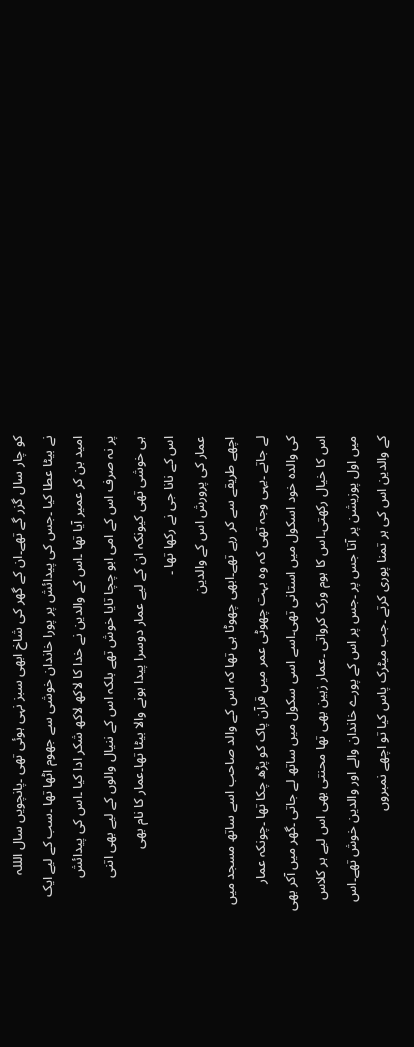کو چار سال گزر گے تھے۔ان کے گھر کی شاخ ابھی سبز نہی ہوئی تھی ۔پانچویں سال الللہ
نے بیٹا عطا کیا ۔جس کی پیدائش پر پورا خاندان خوشی سے جھوم اٹھا تھا ۔سب کے لیے ایک
امید بن کر عمیر آیا تھا ۔اس کے والدین نے خدا کا لاکھ لاکھ شکر ادا کیا ۔اس کی پیدائش
پر نہ صرف اس کے امی ابو چچا تایا خوش تھے بلکہ اس کے ننیال والوں کے لیے بھی اتنی
ہی خوشی تھی کیونکہ ان کے لیے عمار دوسرا پیدا ہونے والا بیٹا تھا۔عمار کا نام بھی
اس کے نانا جی نے رکھا تھا ۔
عمار کی پرورش اس کے والدین
اچھے طریقے سے کر رہے تھے۔ابھی چھوٹا ہی تھا کہ اس کے والد صاحب اسے ساتھ مسجد میں
لے جاتے ۔یہی وجہ تھی کہ وہ بہت چھوٹی عمر میں قرآن پاک کو پڑھ چکا تھا ۔چونکہ عمار
کی والدہ خود اسکول میں استانی تھی۔اسے اسی سکول میں ساتھ لے جاتی ۔گھر میں آکر بھی
اس کا خیال رکھتی۔اس کا ہوم ورک کرواتی ۔عمار زہین بھی تھا محنتی بھی اس لیے ہر کلاس
میں اول پوزیشن پر آتا جس پر ۔جس پر اس کے پورے خاندان والے اور والدین خوش تھے۔اس
کے والدین اس کی ہر تمنا پوری کرتے ۔جب میٹرک پاس کیا تو اچھے نمبروں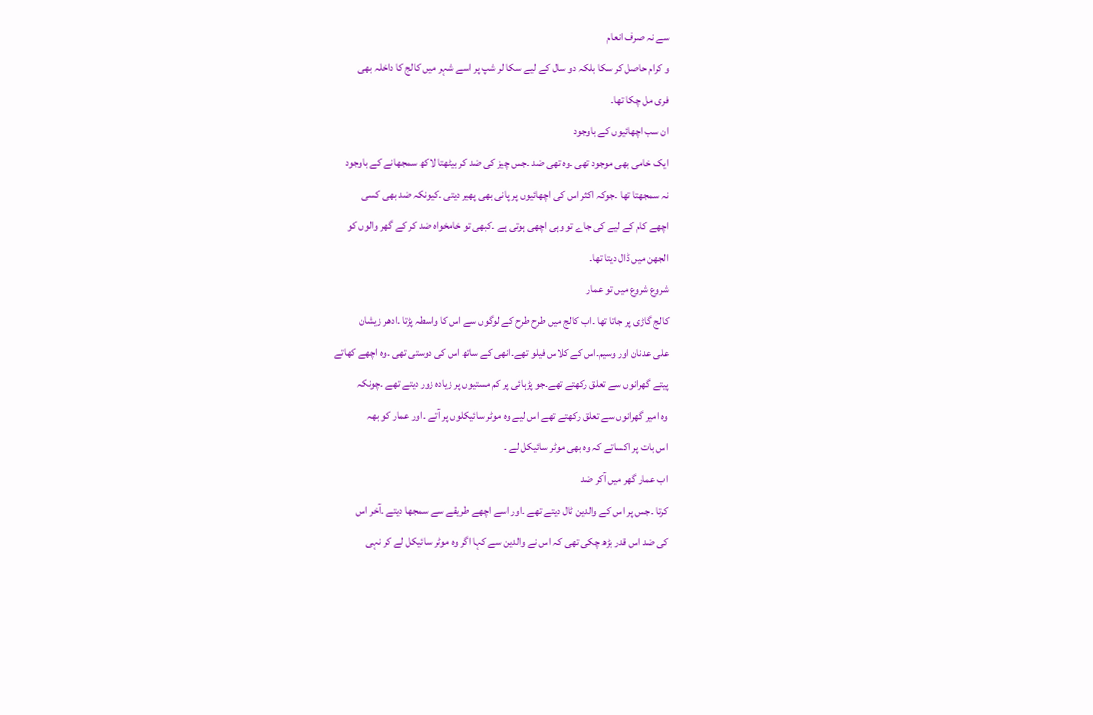سے نہ صرف انعام
و کرام حاصل کر سکا بلکہ دو سال کے لیے سکا لر شپ پر اسے شہر میں کالج کا داخلہ بھی
فری مل چکا تھا۔
ان سب اچھائیوں کے باوجود
ایک خامی بھی موجود تھی ۔وہ تھی ضد ۔جس چیز کی ضد کر بیٹھتا لاکھ سمجھانے کے باوجود
نہ سمجھتا تھا ۔جوکہ اکثر اس کی اچھائیوں پر پانی بھی پھیر دیتی ۔کیونکہ ضد بھی کسی
اچھے کام کے لیے کی جاے تو وہی اچھی ہوتی ہے ۔کبھی تو خامخواہ ضد کر کے گھر والوں کو
الجھن میں ڈال دیتا تھا۔
شروع شروع میں تو عمار
کالج گاڑی پر جاتا تھا ۔اب کالج میں طرح طرح کے لوگوں سے اس کا واسطہ پڑتا ۔ادھر زیشان
علی عدنان اور وسیم۔اس کے کلاس فیلو تھے۔انھی کے ساتھ اس کی دوستی تھی ۔وہ اچھے کھاتے
پیتے گھرانوں سے تعلق رکھتے تھے۔جو پڑہائی پر کم مستیوں پر زیادہ زور دیتے تھے ۔چونکہ
وہ امیر گھرانوں سے تعلق رکھتے تھے اس لیے وہ موٹر سائیکلوں پر آتے ۔اور عمار کو بھہ
اس بات پر اکساتے کہ وہ بھی موٹر سائیکل لے ۔
اب عمار گھر میں آکر ضد
کرتا ۔جس پر اس کے والدین ٹال دیتے تھے ۔اور اسے اچھے طریقے سے سمجھا دیتے ۔آخر اس
کی ضد اس قدر بڑھ چکی تھی کہ اس نے والدین سے کہا اگر وہ موٹر سائیکل لے کر نہی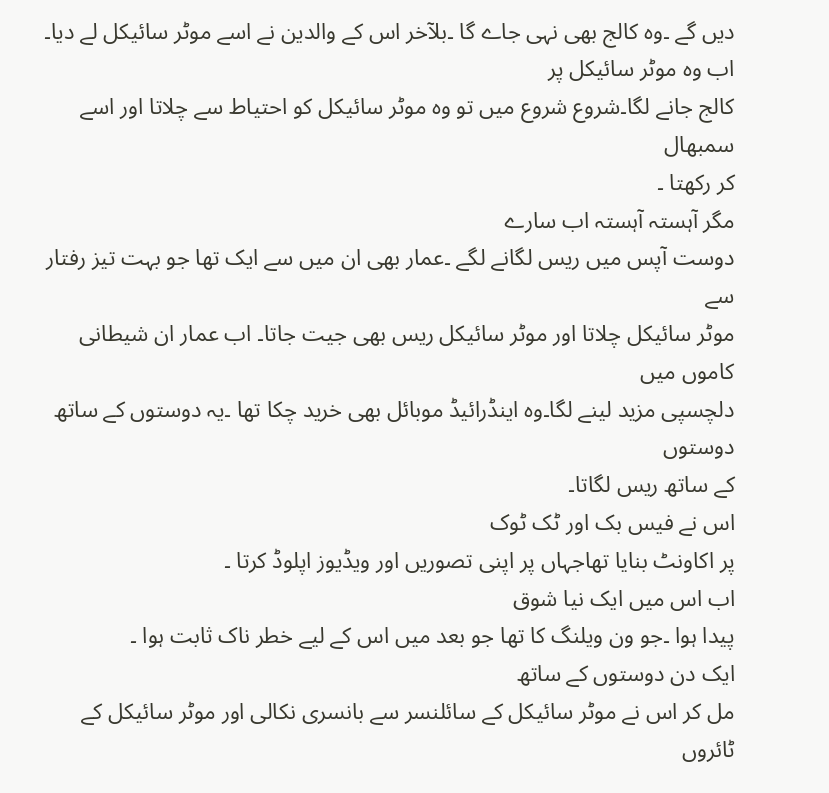دیں گے ۔وہ کالج بھی نہی جاے گا ۔بلآخر اس کے والدین نے اسے موٹر سائیکل لے دیا۔
اب وہ موٹر سائیکل پر
کالج جانے لگا۔شروع شروع میں تو وہ موٹر سائیکل کو احتیاط سے چلاتا اور اسے سمبھال
کر رکھتا ۔
مگر آہستہ آہستہ اب سارے
دوست آپس میں ریس لگانے لگے ۔عمار بھی ان میں سے ایک تھا جو بہت تیز رفتار سے
موٹر سائیکل چلاتا اور موٹر سائیکل ریس بھی جیت جاتا۔ اب عمار ان شیطانی کاموں میں
دلچسپی مزید لینے لگا۔وہ اینڈرائیڈ موبائل بھی خرید چکا تھا ۔یہ دوستوں کے ساتھ دوستوں
کے ساتھ ریس لگاتا۔
اس نے فیس بک اور ٹک ٹوک
پر اکاونٹ بنایا تھاجہاں پر اپنی تصوریں اور ویڈیوز اپلوڈ کرتا ۔
اب اس میں ایک نیا شوق
پیدا ہوا ۔جو ون ویلنگ کا تھا جو بعد میں اس کے لیے خطر ناک ثابت ہوا ۔
ایک دن دوستوں کے ساتھ
مل کر اس نے موٹر سائیکل کے سائلنسر سے بانسری نکالی اور موٹر سائیکل کے ٹائروں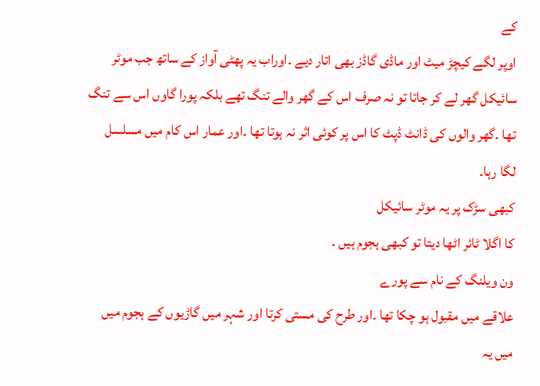کے
اوپر لگے کیچڑ میٹ اور ماڈی گاڈز بھی اتار دیے ۔اوراب یہ پھٹی آواز کے ساتھ جب موٹر
سائیکل گھر لے کر جاتا تو نہ صرف اس کے گھر والے تنگ تھے بلکہ پورا گاوں اس سے تنگ
تھا ۔گھر والوں کی ڈانٹ ڈپٹ کا اس پر کوئی اثر نہ ہوتا تھا ۔اور عمار اس کام میں مسلسل
لگا رہا۔
کبھی سڑک پر یہ موٹر سائیکل
کا اگلا ٹائر اٹھا دیتا تو کبھی ہجوم ہیں ۔
ون ویلنگ کے نام سے پورے
علاقے میں مقبول ہو چکا تھا ۔اور طرح کی مستی کرتا اور شہر میں گاڑیوں کے ہجوم میں
میں یہ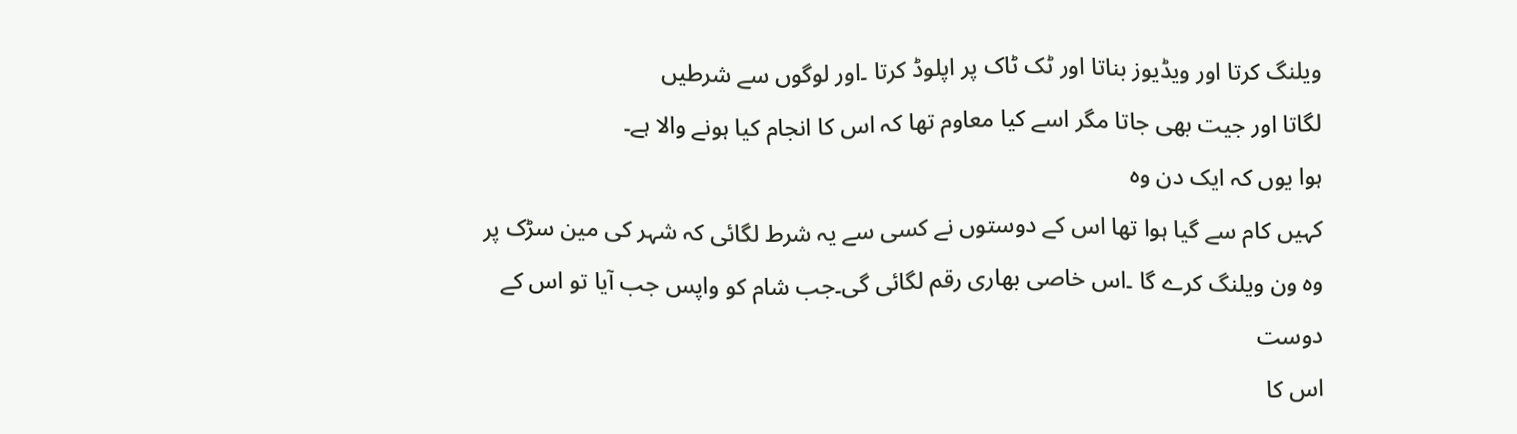ویلنگ کرتا اور ویڈیوز بناتا اور ٹک ٹاک پر اپلوڈ کرتا ۔اور لوگوں سے شرطیں
لگاتا اور جیت بھی جاتا مگر اسے کیا معاوم تھا کہ اس کا انجام کیا ہونے والا ہے۔
ہوا یوں کہ ایک دن وہ
کہیں کام سے گیا ہوا تھا اس کے دوستوں نے کسی سے یہ شرط لگائی کہ شہر کی مین سڑک پر
وہ ون ویلنگ کرے گا ۔اس خاصی بھاری رقم لگائی گی۔جب شام کو واپس جب آیا تو اس کے دوست
اس کا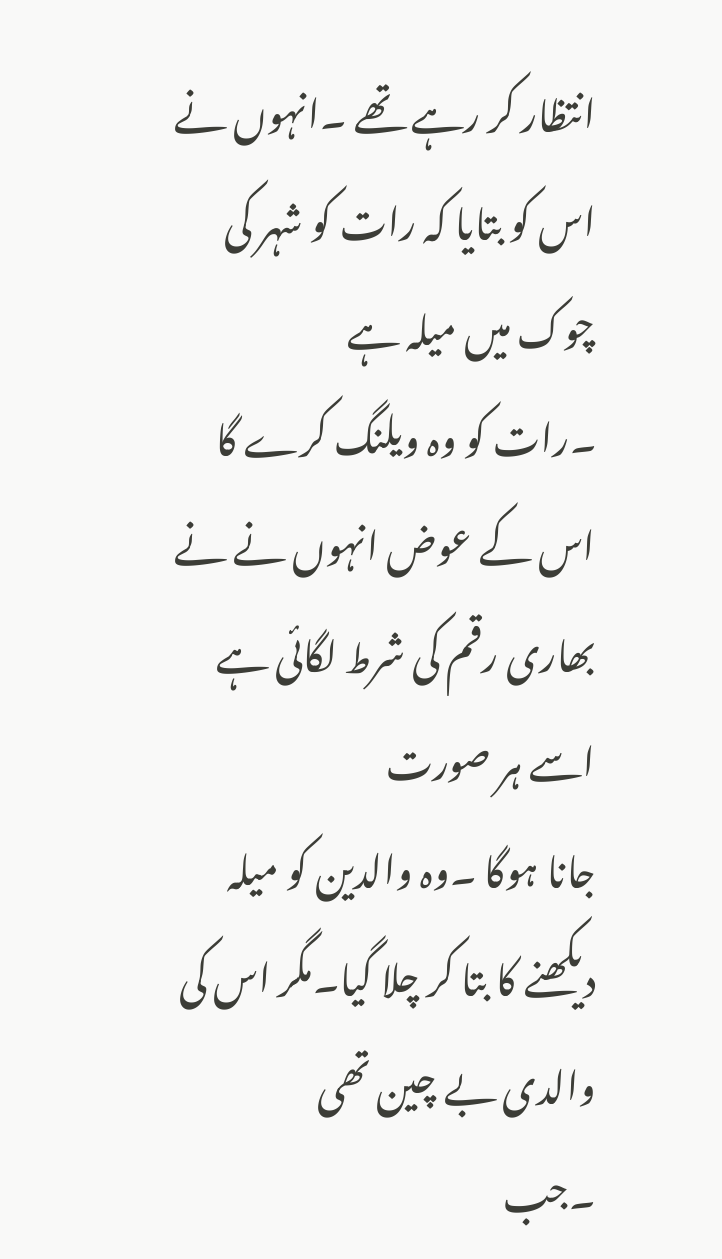انتظار کر رہے تھے ۔انہوں نے اس کو بتایا کہ رات کو شہر کی چوک میں میلہ ہے
۔رات کو وہ ویلنگ کرے گا اس کے عوض انہوں نے نے بھاری رقم کی شرط لگائی ہے اسے ہر صورت
جانا ہوگا ۔وہ والدین کو میلہ دیکھنے کا بتا کر چلا گیا۔مگر اس کی والدی بے چین تھی
۔جب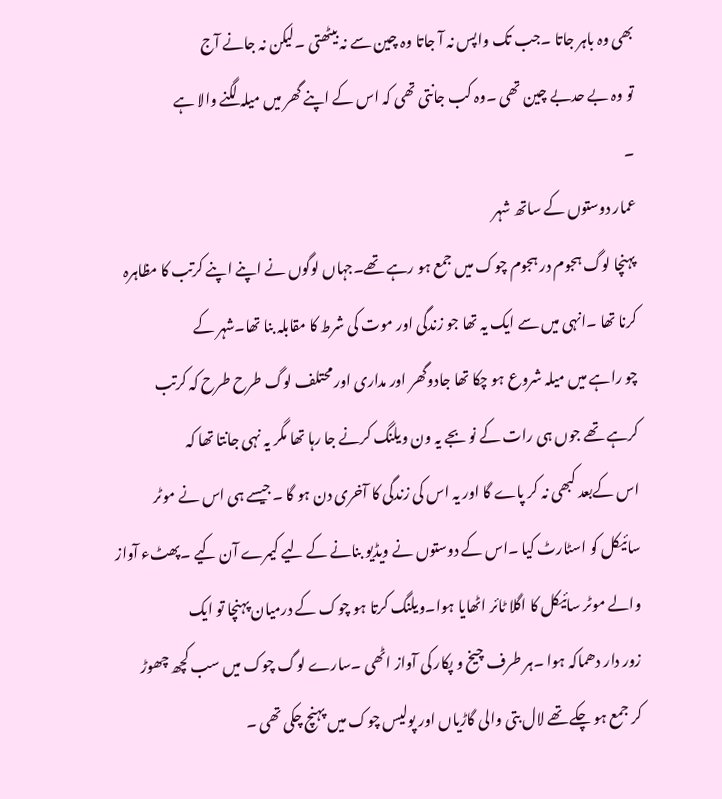بھی وہ باہر جاتا ۔جب تک واپس نہ آ جاتا وہ چین سے نہ بیٹھتی ۔لیکن نہ جانے آج
تو وہ بے حدبے چین تھی ۔وہ کب جانتی تھی کہ اس کے اپنے گھر میں میلہ لگنے والا ہے
۔
عمار دوستوں کے ساتھ شہر
پہنچا لوگ ہجوم در ہجوم چوک میں جمع ہو رہے تھے۔جہاں لوگوں نے اپنے اپنے کرتب کا مظاہرہ
کرنا تھا ۔انہی میں سے ایک یہ تھا جو زندگی اور موت کی شرط کا مقابلہ بنا تھا۔شہر کے
چو راہے میں میلہ شروع ہو چکا تھا جادوگھر اور مداری اور محتلف لوگ طرح طرح کہ کرتب
کرہے تھے جوں ہی رات کے نو بجے یہ ون ویلنگ کرنے جا رہا تھا مگر یہ نہی جانتا تھا کہ
اس کےبعد کبھی نہ کر پاے گا اور یہ اس کی زندگی کا آخری دن ہو گا ۔جیسے ہی اس نے موٹر
سائیکل کو اسٹارٹ کیا ۔اس کے دوستوں نے ویڈیو بنانے کے لیے کیمرے آن کیے ۔پھٹء آواز
والے موٹر سائیکل کا اگلا ٹائر اٹھایا ہوا۔ویلنگ کرتا ہو چوک کے درمیان پہنچا تو ایک
زور دار دھماکہ ہوا ۔ہر طرف چیخ و پکار کی آواز اٹھی ۔سارے لوگ چوک میں سب کچھ چھوڑ
کر جمع ہو چکے تھے لال بتی والی گاڑیاں اور پولیس چوک میں پہنچ چکی تھی ۔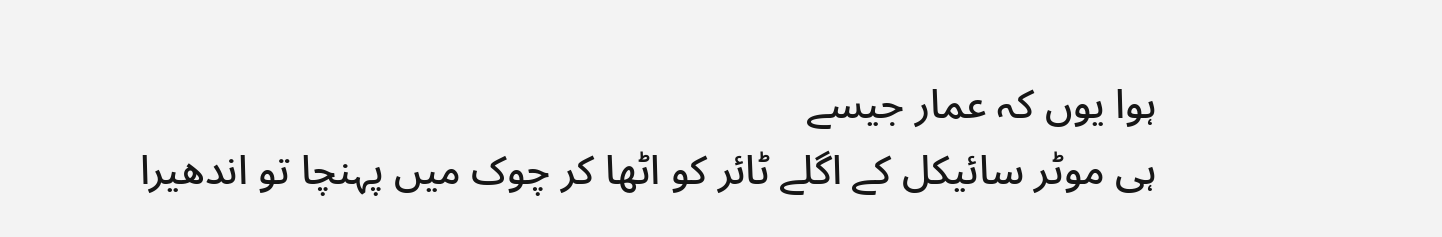ہوا یوں کہ عمار جیسے
ہی موٹر سائیکل کے اگلے ٹائر کو اٹھا کر چوک میں پہنچا تو اندھیرا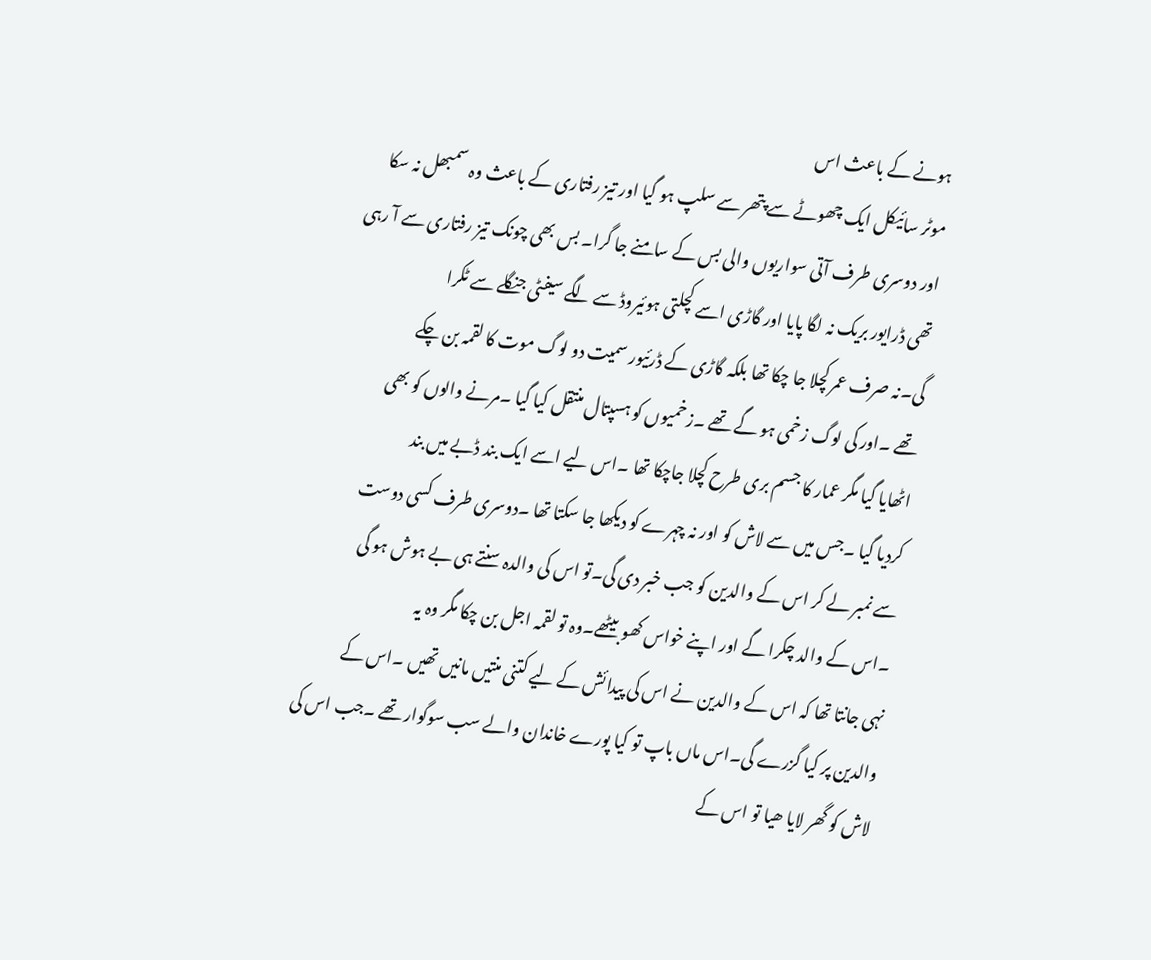ہونے کے باعث اس
موٹر سائیکل ایک چھوٹے سے پتھر سے سلپ ہو گیا اور تیز رفتاری کے باعث وہ سمبھل نہ سکا
اور دوسری طرف آتی سواریوں والی بس کے سامنے جا گرا۔ بس بھی چونک تیز رفتاری سے آ رہی
تھی ڈرایور بریک نہ لگا پایا اور گاڑی اسے کچلتی ہوئیروڈ سے لگے سیفٹی جنگلے سے ٹکرا
گی۔نہ صرف عمر کچلا جا چکا تھا بلکہ گاڑی کے ڈرئیور سمیت دو لوگ موت کا لقمہ بن چکے
تھے ۔اور کی لوگ زخمی ہو گے تھے ۔زخمیوں کو ہسپتال منتقل کیا گیا ۔مرنے والوں کو بھی
اٹھایا گیا مگر عمار کا جسم بری طرح کچلا جاچکا تھا ۔اس لیے اسے ایک بند ڈبے میں بند
کردیا گیا ۔جس میں سے لاش کو اور نہ چہرے کو دیکھا جا سکتا تھا ۔دوسری طرف کسی دوست
سے نمبر لے کر اس کے والدین کو جب خبر دی گی۔تو اس کی والدہ سنتے ہی بے ہوش ہو گی
۔اس کے والد چکرا گے اور اپنے خواس کھو بیٹھے۔وہ تو لقمہ اجل بن چکا مگر وہ یہ
نہی جانتا تھا کہ اس کے والدین نے اس کی پیدائش کے لیے کتنی منتیں مانیں تھیں ۔اس کے
والدین پر کیا گزرے گی۔اس ماں باپ تو کیا پورے خاندان والے سب سوگوار تھے ۔جب اس کی
لاش کو گھر لایا ھیا تو اس کے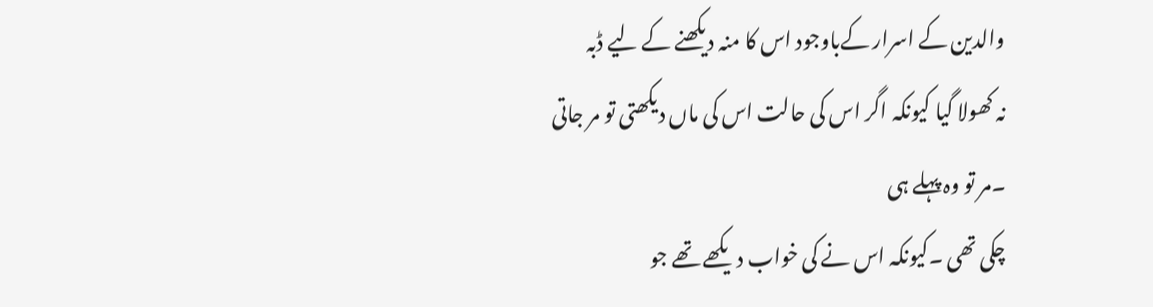والدین کے اسرار کےباوجود اس کا منہ دیکھنے کے لیے ڈبہ
نہ کھولا گیا کیونکہ اگر اس کی حالت اس کی ماں دیکھتی تو مر جاتی ۔مر تو وہ پہلے ہی
چکی تھی ۔کیونکہ اس نے کی خواب دیکھے تھے جو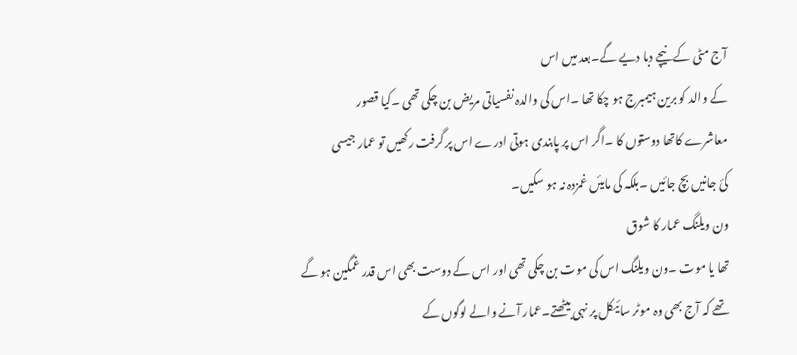آج مٹی کے نیچے دبا دیے گے۔بعد میں اس
کے والد کو برین ہیمبرج ہو چکا تھا ۔اس کی والدہ نفسیاتی مریض بن چکی تھی ۔کیا قصور
معاشرے کاتھا دوستوں کا ۔اگر اس پر پابندی ہوتی ادرے اس پر گرفت رکھیں تو عمار جیسی
کئ جانیں بچ جائیں ۔بلکہ کی مایئں غمزدہ نہ ہو سکیں۔
ون ویلنگ عمار کا شوق
تھا یا موت ۔ون ویلنگ اس کی موت بن چکی تھی اور اس کے دوست بھی اس قدر غمگین ہو گے
تھے کہ آج بھی وہ موٹر سائیکل پر نہی بیٹھتے۔عمار آنے والے لوگوں کے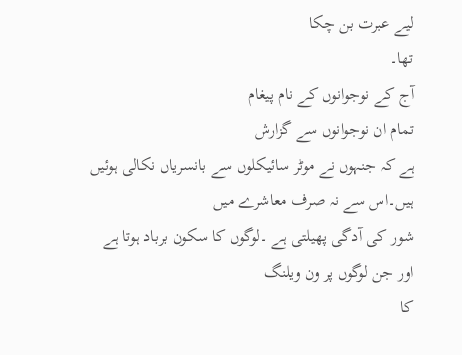لیے عبرت بن چکا
تھا۔
آج کے نوجوانوں کے نام پیغام
تمام ان نوجوانوں سے گزارش
ہے کہ جنہوں نے موٹر سائیکلوں سے بانسریاں نکالی ہوئیں ہیں۔اس سے نہ صرف معاشرے میں
شور کی آدگی پھیلتی ہے ۔لوگوں کا سکون برباد ہوتا ہے
اور جن لوگوں پر ون ویلنگ
کا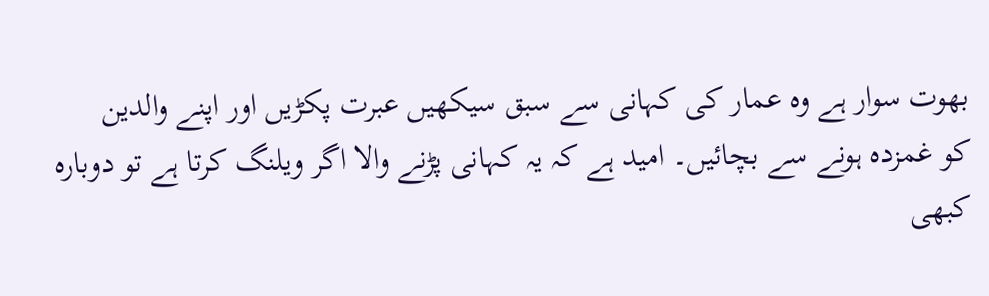بھوت سوار ہے وہ عمار کی کہانی سے سبق سیکھیں عبرت پکڑیں اور اپنے والدین
کو غمزدہ ہونے سے بچائیں۔ امید ہے کہ یہ کہانی پڑنے والا اگر ویلنگ کرتا ہے تو دوبارہ
کبھی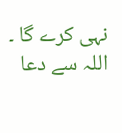نہی کرے گا ۔
اللہ سے دعا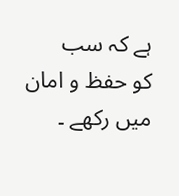ہے کہ سب
کو حفظ و امان میں رکھے ۔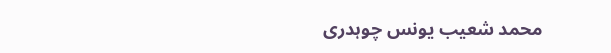محمد شعیب یونس چوہدری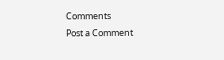Comments
Post a Comment